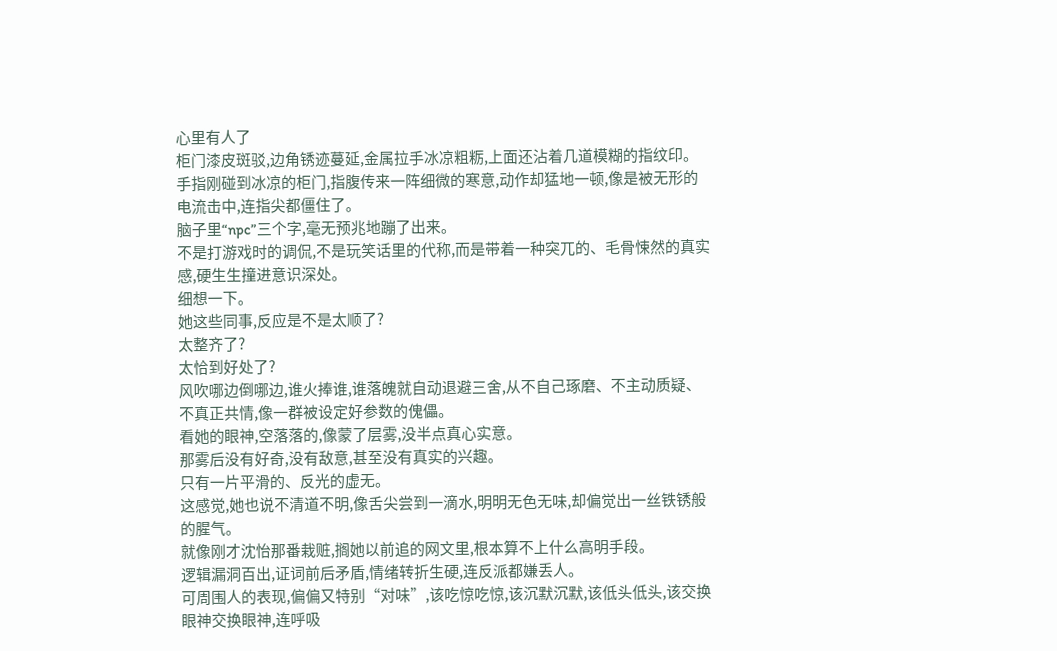心里有人了
柜门漆皮斑驳,边角锈迹蔓延,金属拉手冰凉粗粝,上面还沾着几道模糊的指纹印。
手指刚碰到冰凉的柜门,指腹传来一阵细微的寒意,动作却猛地一顿,像是被无形的电流击中,连指尖都僵住了。
脑子里“npc”三个字,毫无预兆地蹦了出来。
不是打游戏时的调侃,不是玩笑话里的代称,而是带着一种突兀的、毛骨悚然的真实感,硬生生撞进意识深处。
细想一下。
她这些同事,反应是不是太顺了?
太整齐了?
太恰到好处了?
风吹哪边倒哪边,谁火捧谁,谁落魄就自动退避三舍,从不自己琢磨、不主动质疑、不真正共情,像一群被设定好参数的傀儡。
看她的眼神,空落落的,像蒙了层雾,没半点真心实意。
那雾后没有好奇,没有敌意,甚至没有真实的兴趣。
只有一片平滑的、反光的虚无。
这感觉,她也说不清道不明,像舌尖尝到一滴水,明明无色无味,却偏觉出一丝铁锈般的腥气。
就像刚才沈怡那番栽赃,搁她以前追的网文里,根本算不上什么高明手段。
逻辑漏洞百出,证词前后矛盾,情绪转折生硬,连反派都嫌丢人。
可周围人的表现,偏偏又特别“对味”,该吃惊吃惊,该沉默沉默,该低头低头,该交换眼神交换眼神,连呼吸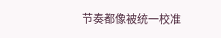节奏都像被统一校准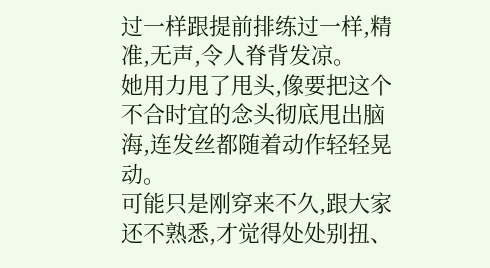过一样跟提前排练过一样,精准,无声,令人脊背发凉。
她用力甩了甩头,像要把这个不合时宜的念头彻底甩出脑海,连发丝都随着动作轻轻晃动。
可能只是刚穿来不久,跟大家还不熟悉,才觉得处处别扭、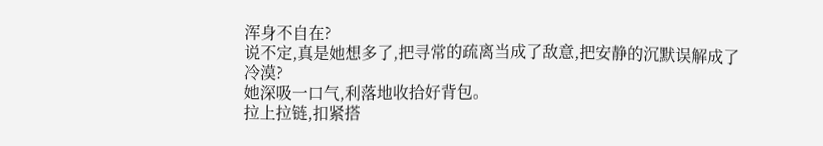浑身不自在?
说不定,真是她想多了,把寻常的疏离当成了敌意,把安静的沉默误解成了冷漠?
她深吸一口气,利落地收拾好背包。
拉上拉链,扣紧搭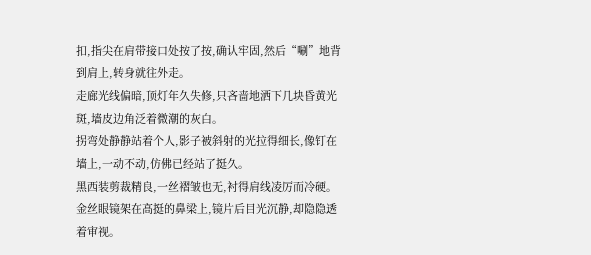扣,指尖在肩带接口处按了按,确认牢固,然后“唰”地背到肩上,转身就往外走。
走廊光线偏暗,顶灯年久失修,只吝啬地洒下几块昏黄光斑,墙皮边角泛着微潮的灰白。
拐弯处静静站着个人,影子被斜射的光拉得细长,像钉在墙上,一动不动,仿佛已经站了挺久。
黑西装剪裁精良,一丝褶皱也无,衬得肩线凌厉而冷硬。
金丝眼镜架在高挺的鼻梁上,镜片后目光沉静,却隐隐透着审视。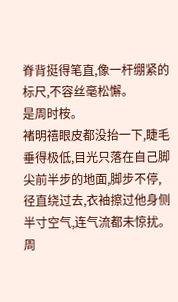脊背挺得笔直,像一杆绷紧的标尺,不容丝毫松懈。
是周时桉。
褚明禧眼皮都没抬一下,睫毛垂得极低,目光只落在自己脚尖前半步的地面,脚步不停,径直绕过去,衣袖擦过他身侧半寸空气,连气流都未惊扰。
周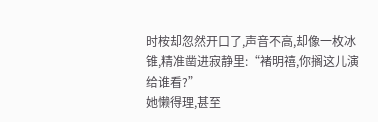时桉却忽然开口了,声音不高,却像一枚冰锥,精准凿进寂静里:“褚明禧,你搁这儿演给谁看?”
她懒得理,甚至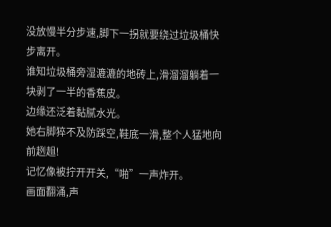没放慢半分步速,脚下一拐就要绕过垃圾桶快步离开。
谁知垃圾桶旁湿漉漉的地砖上,滑溜溜躺着一块剥了一半的香蕉皮。
边缘还泛着黏腻水光。
她右脚猝不及防踩空,鞋底一滑,整个人猛地向前趔趄!
记忆像被拧开开关,“啪”一声炸开。
画面翻涌,声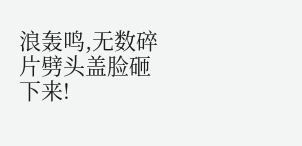浪轰鸣,无数碎片劈头盖脸砸下来!